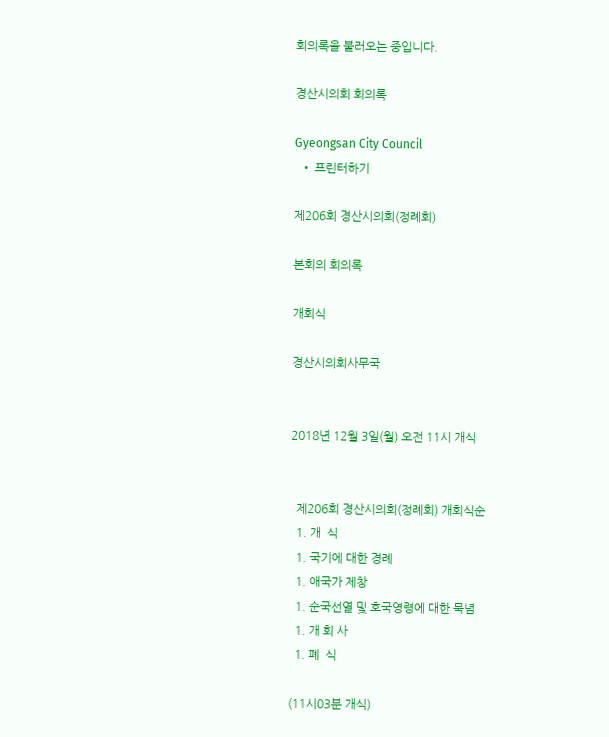회의록을 불러오는 중입니다.

경산시의회 회의록

Gyeongsan City Council
  • 프린터하기

제206회 경산시의회(정례회)

본회의 회의록

개회식

경산시의회사무국


2018년 12월 3일(월) 오전 11시 개식


  제206회 경산시의회(정례회) 개회식순
  1. 개  식
  1. 국기에 대한 경례
  1. 애국가 제창
  1. 순국선열 및 호국영령에 대한 묵념
  1. 개 회 사
  1. 폐  식

(11시03분 개식)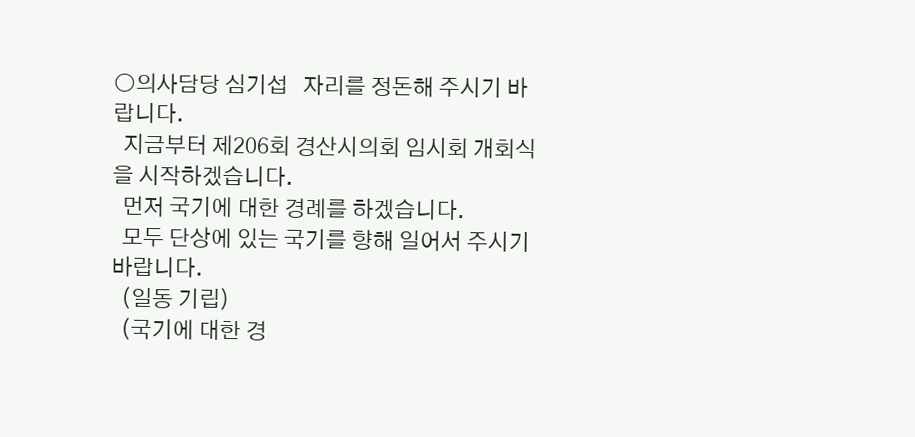○의사담당 심기섭   자리를 정돈해 주시기 바랍니다.
  지금부터 제206회 경산시의회 임시회 개회식을 시작하겠습니다.
  먼저 국기에 대한 경례를 하겠습니다.
  모두 단상에 있는 국기를 향해 일어서 주시기 바랍니다.
  (일동 기립)
  (국기에 대한 경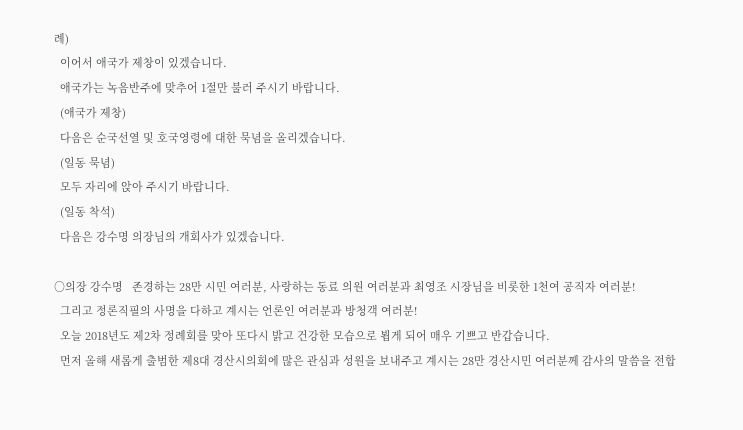례)
  이어서 애국가 제창이 있겠습니다.
  애국가는 녹음반주에 맞추어 1절만 불러 주시기 바랍니다.
  (애국가 제창)
  다음은 순국선열 및 호국영령에 대한 묵념을 올리겠습니다.
  (일동 묵념)
  모두 자리에 앉아 주시기 바랍니다.
  (일동 착석)
  다음은 강수명 의장님의 개회사가 있겠습니다.

○의장 강수명   존경하는 28만 시민 여러분, 사랑하는 동료 의원 여러분과 최영조 시장님을 비롯한 1천여 공직자 여러분!
  그리고 정론직필의 사명을 다하고 계시는 언론인 여러분과 방청객 여러분!
  오늘 2018년도 제2차 정례회를 맞아 또다시 밝고 건강한 모습으로 뵙게 되어 매우 기쁘고 반갑습니다.
  먼저 올해 새롭게 출범한 제8대 경산시의회에 많은 관심과 성원을 보내주고 계시는 28만 경산시민 여러분께 감사의 말씀을 전합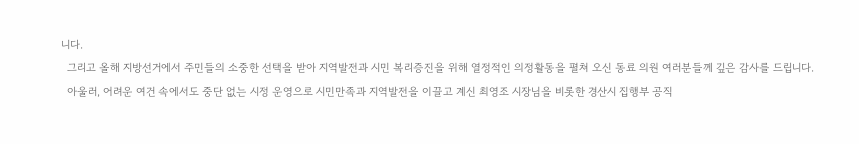니다.
  그리고 올해 지방선거에서 주민들의 소중한 선택을 받아 지역발전과 시민 복리증진을 위해 열정적인 의정활동을 펼쳐 오신 동료 의원 여러분들께 깊은 감사를 드립니다.
  아울러, 어려운 여건 속에서도 중단 없는 시정 운영으로 시민만족과 지역발전을 이끌고 계신 최영조 시장님을 비롯한 경산시 집행부 공직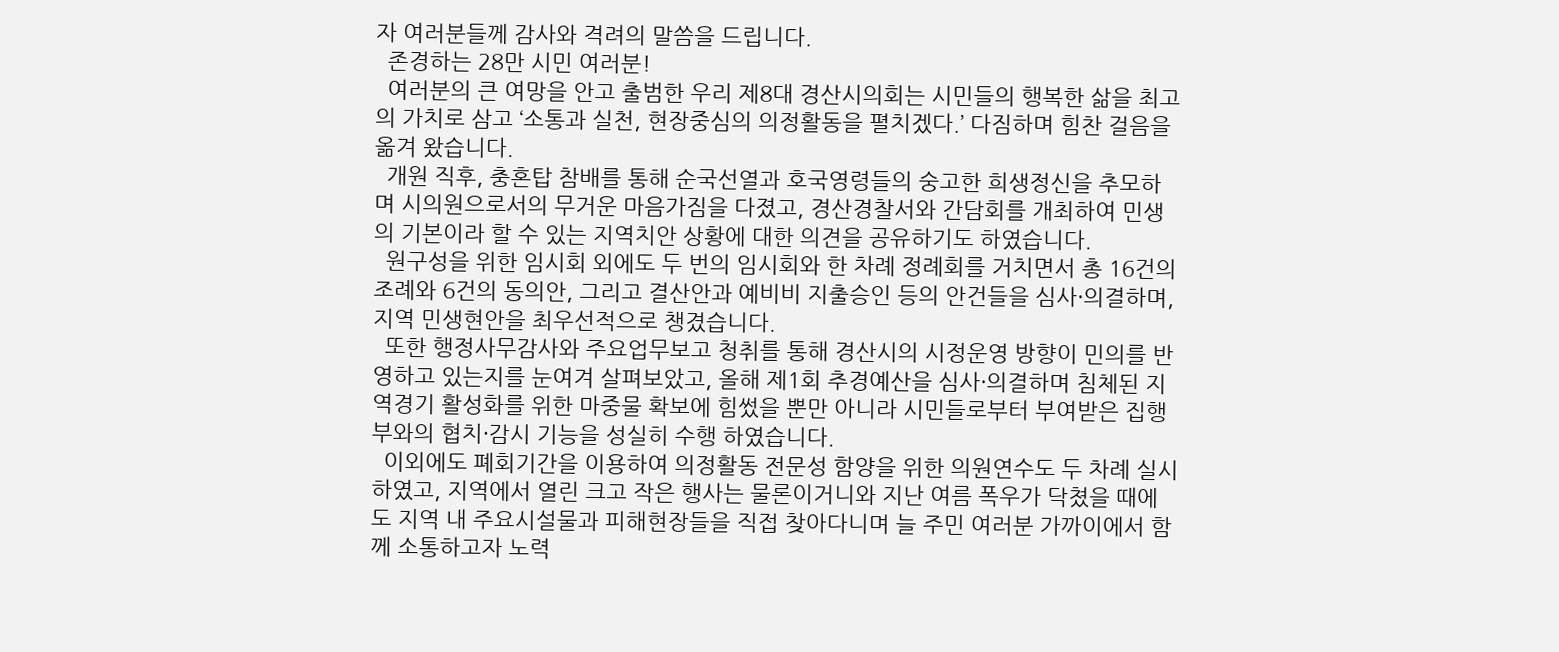자 여러분들께 감사와 격려의 말씀을 드립니다.
  존경하는 28만 시민 여러분!
  여러분의 큰 여망을 안고 출범한 우리 제8대 경산시의회는 시민들의 행복한 삶을 최고의 가치로 삼고 ‘소통과 실천, 현장중심의 의정활동을 펼치겠다.’ 다짐하며 힘찬 걸음을 옮겨 왔습니다.
  개원 직후, 충혼탑 참배를 통해 순국선열과 호국영령들의 숭고한 희생정신을 추모하며 시의원으로서의 무거운 마음가짐을 다졌고, 경산경찰서와 간담회를 개최하여 민생의 기본이라 할 수 있는 지역치안 상황에 대한 의견을 공유하기도 하였습니다.
  원구성을 위한 임시회 외에도 두 번의 임시회와 한 차례 정례회를 거치면서 총 16건의 조례와 6건의 동의안, 그리고 결산안과 예비비 지출승인 등의 안건들을 심사·의결하며, 지역 민생현안을 최우선적으로 챙겼습니다.
  또한 행정사무감사와 주요업무보고 청취를 통해 경산시의 시정운영 방향이 민의를 반영하고 있는지를 눈여겨 살펴보았고, 올해 제1회 추경예산을 심사·의결하며 침체된 지역경기 활성화를 위한 마중물 확보에 힘썼을 뿐만 아니라 시민들로부터 부여받은 집행부와의 협치·감시 기능을 성실히 수행 하였습니다.
  이외에도 폐회기간을 이용하여 의정활동 전문성 함양을 위한 의원연수도 두 차례 실시하였고, 지역에서 열린 크고 작은 행사는 물론이거니와 지난 여름 폭우가 닥쳤을 때에도 지역 내 주요시설물과 피해현장들을 직접 찾아다니며 늘 주민 여러분 가까이에서 함께 소통하고자 노력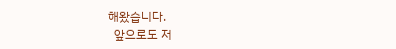해왔습니다.
  앞으로도 저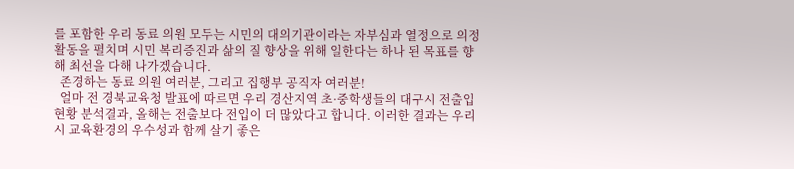를 포함한 우리 동료 의원 모두는 시민의 대의기관이라는 자부심과 열정으로 의정활동을 펼치며 시민 복리증진과 삶의 질 향상을 위해 일한다는 하나 된 목표를 향해 최선을 다해 나가겠습니다.
  존경하는 동료 의원 여러분, 그리고 집행부 공직자 여러분!
  얼마 전 경북교육청 발표에 따르면 우리 경산지역 초·중학생들의 대구시 전출입 현황 분석결과, 올해는 전출보다 전입이 더 많았다고 합니다. 이러한 결과는 우리시 교육환경의 우수성과 함께 살기 좋은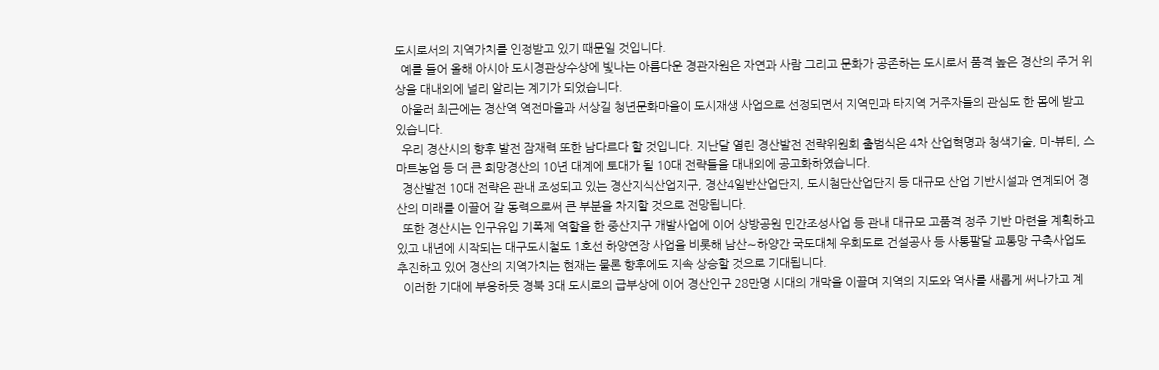도시로서의 지역가치를 인정받고 있기 때문일 것입니다.
  예를 들어 올해 아시아 도시경관상수상에 빛나는 아름다운 경관자원은 자연과 사람 그리고 문화가 공존하는 도시로서 품격 높은 경산의 주거 위상을 대내외에 널리 알리는 계기가 되었습니다.
  아울러 최근에는 경산역 역전마을과 서상길 청년문화마을이 도시재생 사업으로 선정되면서 지역민과 타지역 거주자들의 관심도 한 몸에 받고 있습니다.
  우리 경산시의 향후 발전 잠재력 또한 남다르다 할 것입니다. 지난달 열린 경산발전 전략위원회 출범식은 4차 산업혁명과 청색기술, 미-뷰티, 스마트농업 등 더 큰 희망경산의 10년 대계에 토대가 될 10대 전략들을 대내외에 공고화하였습니다.
  경산발전 10대 전략은 관내 조성되고 있는 경산지식산업지구, 경산4일반산업단지, 도시첨단산업단지 등 대규모 산업 기반시설과 연계되어 경산의 미래를 이끌어 갈 동력으로써 큰 부분을 차지할 것으로 전망됩니다.
  또한 경산시는 인구유입 기폭제 역할을 한 중산지구 개발사업에 이어 상방공원 민간조성사업 등 관내 대규모 고품격 정주 기반 마련을 계획하고 있고 내년에 시작되는 대구도시철도 1호선 하양연장 사업을 비롯해 남산∼하양간 국도대체 우회도로 건설공사 등 사통팔달 교통망 구축사업도 추진하고 있어 경산의 지역가치는 현재는 물론 향후에도 지속 상승할 것으로 기대됩니다.
  이러한 기대에 부응하듯 경북 3대 도시로의 급부상에 이어 경산인구 28만명 시대의 개막을 이끌며 지역의 지도와 역사를 새롭게 써나가고 계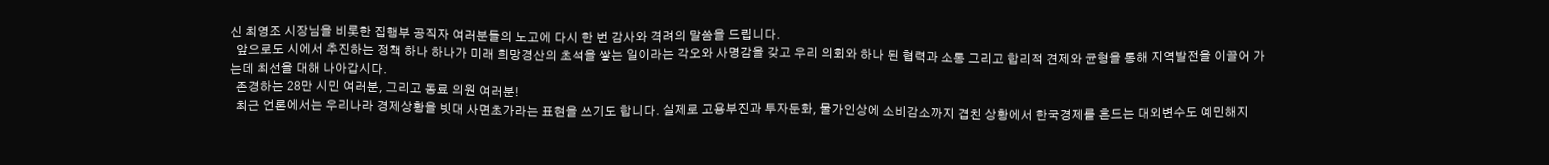신 최영조 시장님을 비롯한 집행부 공직자 여러분들의 노고에 다시 한 번 감사와 격려의 말씀을 드립니다.
  앞으로도 시에서 추진하는 정책 하나 하나가 미래 희망경산의 초석을 쌓는 일이라는 각오와 사명감을 갖고 우리 의회와 하나 된 협력과 소통 그리고 합리적 견제와 균형을 통해 지역발전을 이끌어 가는데 최선을 대해 나아갑시다.
  존경하는 28만 시민 여러분, 그리고 동료 의원 여러분!
  최근 언론에서는 우리나라 경제상황을 빗대 사면초가라는 표현을 쓰기도 합니다. 실제로 고용부진과 투자둔화, 물가인상에 소비감소까지 겹친 상황에서 한국경제를 흔드는 대외변수도 예민해지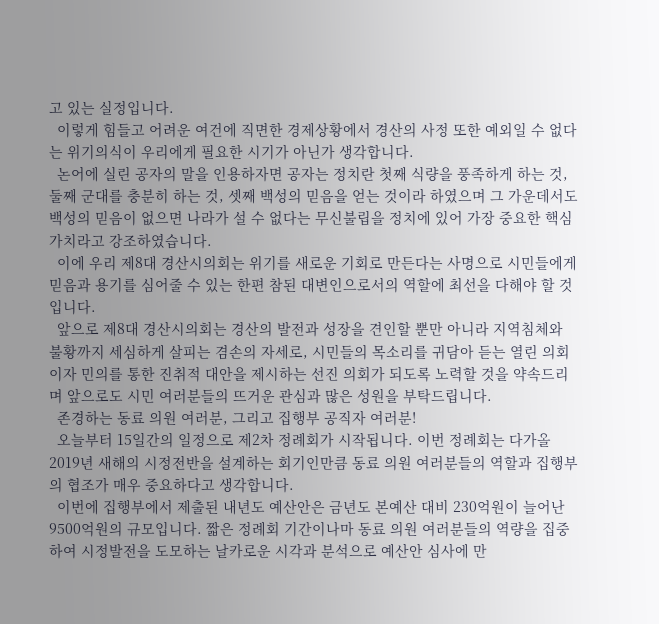고 있는 실정입니다.
  이렇게 힘들고 어려운 여건에 직면한 경제상황에서 경산의 사정 또한 예외일 수 없다는 위기의식이 우리에게 필요한 시기가 아닌가 생각합니다.
  논어에 실린 공자의 말을 인용하자면 공자는 정치란 첫째 식량을 풍족하게 하는 것, 둘째 군대를 충분히 하는 것, 셋째 백성의 믿음을 얻는 것이라 하였으며 그 가운데서도 백성의 믿음이 없으면 나라가 설 수 없다는 무신불립을 정치에 있어 가장 중요한 핵심가치라고 강조하였습니다.
  이에 우리 제8대 경산시의회는 위기를 새로운 기회로 만든다는 사명으로 시민들에게 믿음과 용기를 심어줄 수 있는 한편 참된 대변인으로서의 역할에 최선을 다해야 할 것입니다.
  앞으로 제8대 경산시의회는 경산의 발전과 성장을 견인할 뿐만 아니라 지역침체와 불황까지 세심하게 살피는 겸손의 자세로, 시민들의 목소리를 귀담아 듣는 열린 의회이자 민의를 통한 진취적 대안을 제시하는 선진 의회가 되도록 노력할 것을 약속드리며 앞으로도 시민 여러분들의 뜨거운 관심과 많은 성원을 부탁드립니다.
  존경하는 동료 의원 여러분, 그리고 집행부 공직자 여러분!
  오늘부터 15일간의 일정으로 제2차 정례회가 시작됩니다. 이번 정례회는 다가올 2019년 새해의 시정전반을 설계하는 회기인만큼 동료 의원 여러분들의 역할과 집행부의 협조가 매우 중요하다고 생각합니다.
  이번에 집행부에서 제출된 내년도 예산안은 금년도 본예산 대비 230억원이 늘어난 9500억원의 규모입니다. 짧은 정례회 기간이나마 동료 의원 여러분들의 역량을 집중하여 시정발전을 도모하는 날카로운 시각과 분석으로 예산안 심사에 만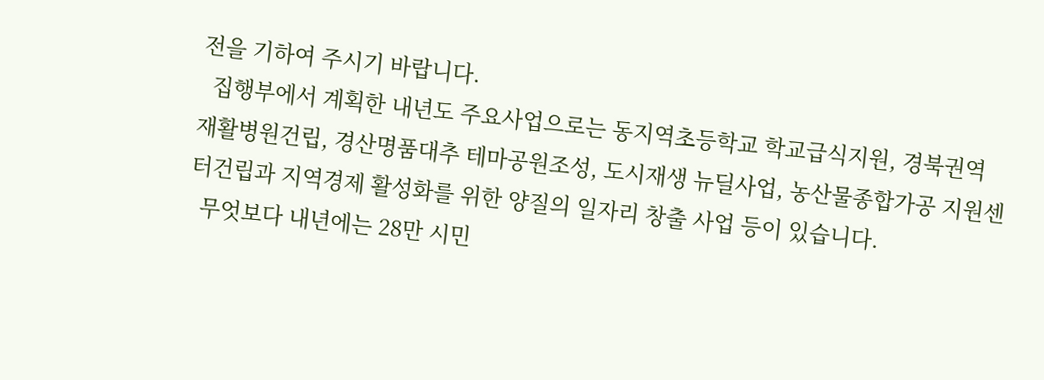전을 기하여 주시기 바랍니다.
  집행부에서 계획한 내년도 주요사업으로는 동지역초등학교 학교급식지원, 경북권역 재활병원건립, 경산명품대추 테마공원조성, 도시재생 뉴딜사업, 농산물종합가공 지원센터건립과 지역경제 활성화를 위한 양질의 일자리 창출 사업 등이 있습니다.
  무엇보다 내년에는 28만 시민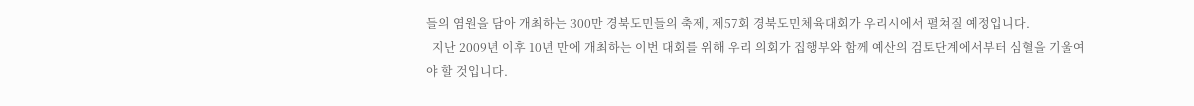들의 염원을 담아 개최하는 300만 경북도민들의 축제, 제57회 경북도민체육대회가 우리시에서 펼쳐질 예정입니다.
  지난 2009년 이후 10년 만에 개최하는 이번 대회를 위해 우리 의회가 집행부와 함께 예산의 검토단계에서부터 심혈을 기울여야 할 것입니다.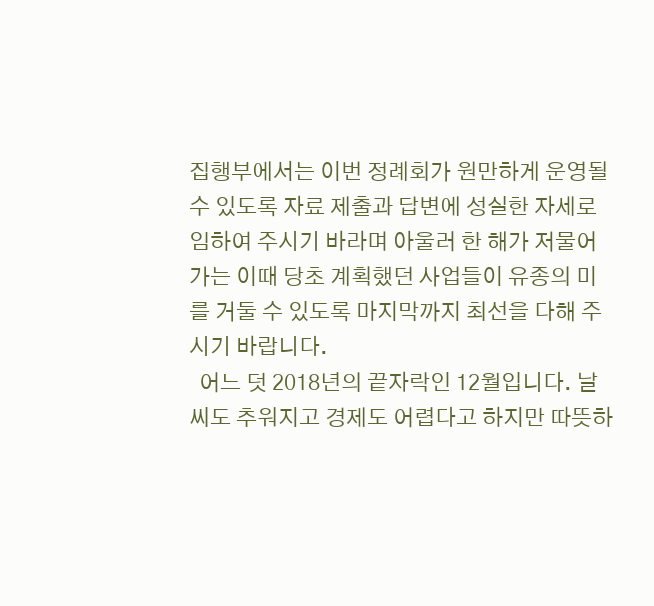집행부에서는 이번 정례회가 원만하게 운영될 수 있도록 자료 제출과 답변에 성실한 자세로 임하여 주시기 바라며 아울러 한 해가 저물어 가는 이때 당초 계획했던 사업들이 유종의 미를 거둘 수 있도록 마지막까지 최선을 다해 주시기 바랍니다.
  어느 덧 2018년의 끝자락인 12월입니다. 날씨도 추워지고 경제도 어렵다고 하지만 따뜻하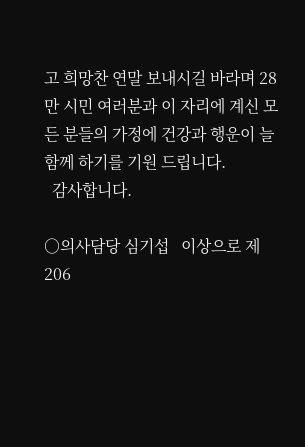고 희망찬 연말 보내시길 바라며 28만 시민 여러분과 이 자리에 계신 모든 분들의 가정에 건강과 행운이 늘 함께 하기를 기원 드립니다.
  감사합니다.

○의사담당 심기섭   이상으로 제206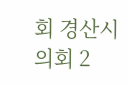회 경산시의회 2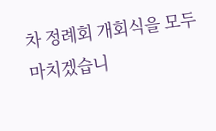차 정례회 개회식을 모두 마치겠습니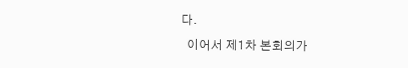다.
  이어서 제1차 본회의가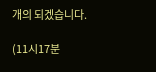개의 되겠습니다.

(11시17분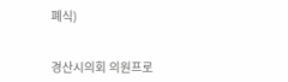폐식)


경산시의회 의원프로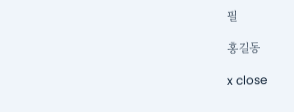필

홍길동

x close